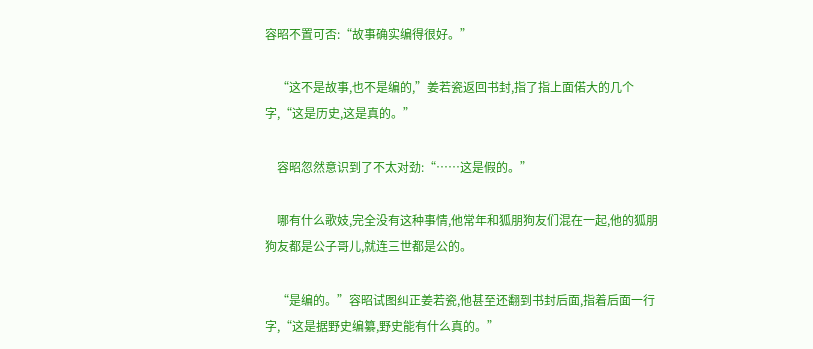容昭不置可否:“故事确实编得很好。”

    “这不是故事,也不是编的,”姜若瓷返回书封,指了指上面偌大的几个字,“这是历史,这是真的。”

    容昭忽然意识到了不太对劲:“……这是假的。”

    哪有什么歌妓,完全没有这种事情,他常年和狐朋狗友们混在一起,他的狐朋狗友都是公子哥儿,就连三世都是公的。

    “是编的。”容昭试图纠正姜若瓷,他甚至还翻到书封后面,指着后面一行字,“这是据野史编纂,野史能有什么真的。”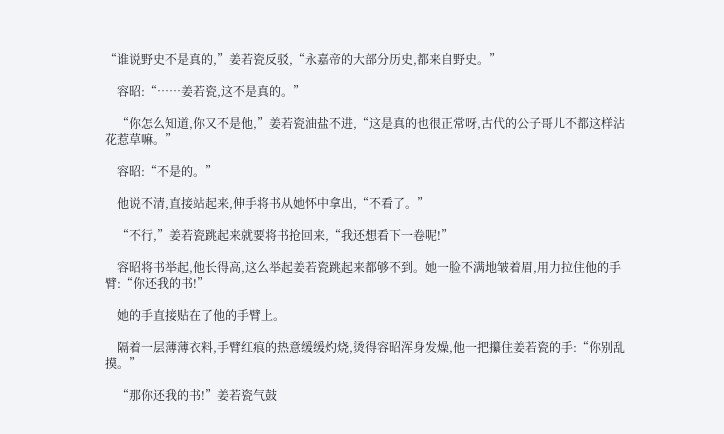“谁说野史不是真的,”姜若瓷反驳,“永嘉帝的大部分历史,都来自野史。”

    容昭:“……姜若瓷,这不是真的。”

    “你怎么知道,你又不是他,”姜若瓷油盐不进,“这是真的也很正常呀,古代的公子哥儿不都这样沾花惹草嘛。”

    容昭:“不是的。”

    他说不清,直接站起来,伸手将书从她怀中拿出,“不看了。”

    “不行,”姜若瓷跳起来就要将书抢回来,“我还想看下一卷呢!”

    容昭将书举起,他长得高,这么举起姜若瓷跳起来都够不到。她一脸不满地皱着眉,用力拉住他的手臂:“你还我的书!”

    她的手直接贴在了他的手臂上。

    隔着一层薄薄衣料,手臂红痕的热意缓缓灼烧,烫得容昭浑身发燥,他一把攥住姜若瓷的手:“你别乱摸。”

    “那你还我的书!”姜若瓷气鼓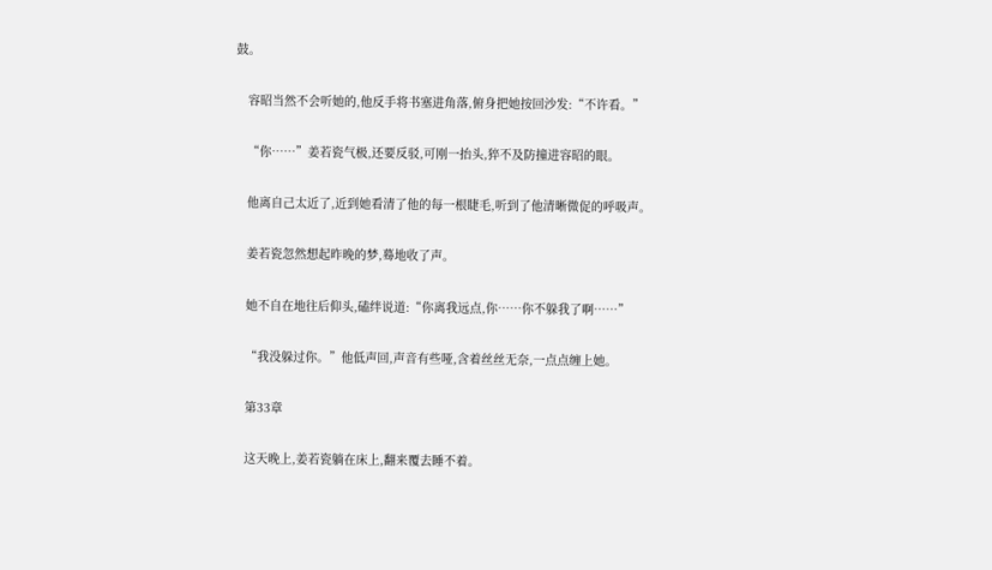鼓。

    容昭当然不会听她的,他反手将书塞进角落,俯身把她按回沙发:“不许看。”

    “你……”姜若瓷气极,还要反驳,可刚一抬头,猝不及防撞进容昭的眼。

    他离自己太近了,近到她看清了他的每一根睫毛,听到了他清晰微促的呼吸声。

    姜若瓷忽然想起昨晚的梦,蓦地收了声。

    她不自在地往后仰头,磕绊说道:“你离我远点,你……你不躲我了啊……”

    “我没躲过你。”他低声回,声音有些哑,含着丝丝无奈,一点点缠上她。

    第33章

    这天晚上,姜若瓷躺在床上,翻来覆去睡不着。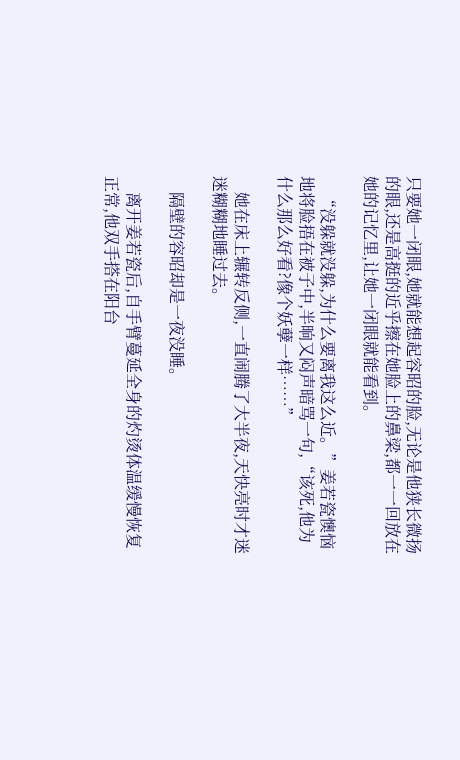只要她一闭眼,她就能想起容昭的脸,无论是他狭长微扬的眼,还是高挺的近乎擦在她脸上的鼻梁,都一一回放在她的记忆里,让她一闭眼就能看到。

    “没躲就没躲,为什么要离我这么近。”姜若瓷懊恼地将脸捂在被子中,半晌又闷声暗骂一句,“该死,他为什么那么好看?像个妖孽一样……”

    她在床上辗转反侧,一直闹腾了大半夜,天快亮时才迷迷糊糊地睡过去。

    隔壁的容昭却是一夜没睡。

    离开姜若瓷后,自手臂蔓延全身的灼烫体温缓慢恢复正常,他双手搭在阳台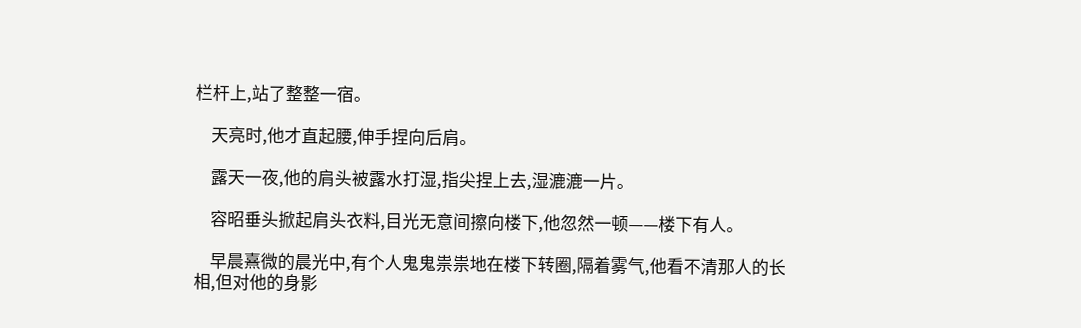栏杆上,站了整整一宿。

    天亮时,他才直起腰,伸手捏向后肩。

    露天一夜,他的肩头被露水打湿,指尖捏上去,湿漉漉一片。

    容昭垂头掀起肩头衣料,目光无意间擦向楼下,他忽然一顿——楼下有人。

    早晨熹微的晨光中,有个人鬼鬼祟祟地在楼下转圈,隔着雾气,他看不清那人的长相,但对他的身影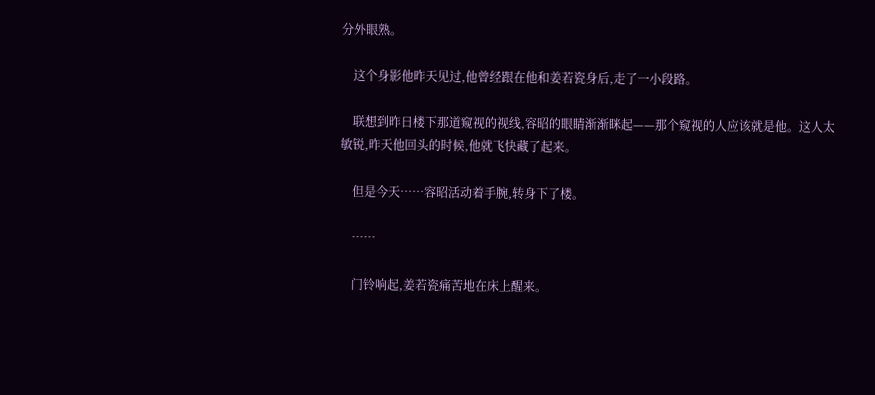分外眼熟。

    这个身影他昨天见过,他曾经跟在他和姜若瓷身后,走了一小段路。

    联想到昨日楼下那道窥视的视线,容昭的眼睛渐渐眯起——那个窥视的人应该就是他。这人太敏锐,昨天他回头的时候,他就飞快藏了起来。

    但是今天……容昭活动着手腕,转身下了楼。

    ……

    门铃响起,姜若瓷痛苦地在床上醒来。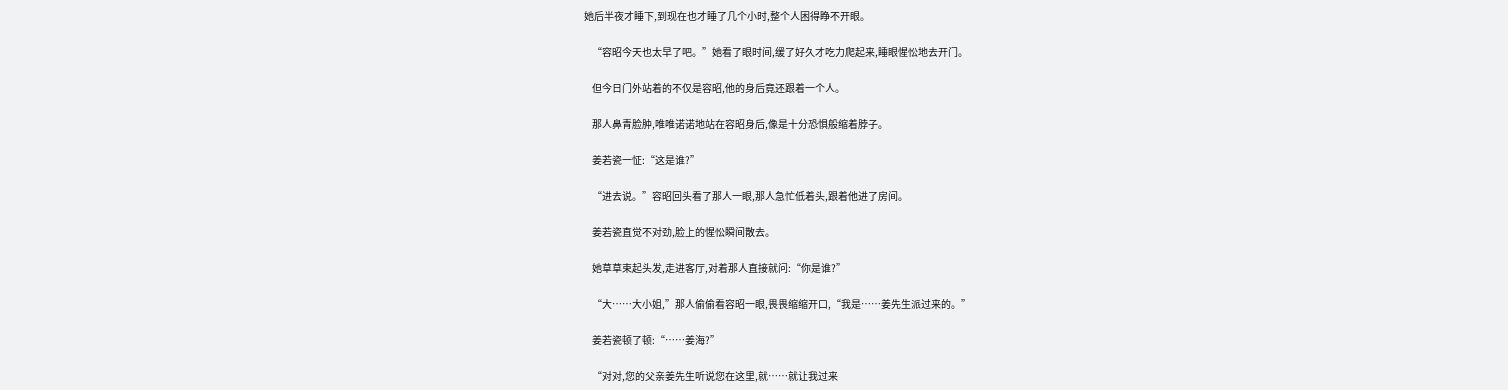她后半夜才睡下,到现在也才睡了几个小时,整个人困得睁不开眼。

    “容昭今天也太早了吧。”她看了眼时间,缓了好久才吃力爬起来,睡眼惺忪地去开门。

    但今日门外站着的不仅是容昭,他的身后竟还跟着一个人。

    那人鼻青脸肿,唯唯诺诺地站在容昭身后,像是十分恐惧般缩着脖子。

    姜若瓷一怔:“这是谁?”

    “进去说。”容昭回头看了那人一眼,那人急忙低着头,跟着他进了房间。

    姜若瓷直觉不对劲,脸上的惺忪瞬间散去。

    她草草束起头发,走进客厅,对着那人直接就问:“你是谁?”

    “大……大小姐,”那人偷偷看容昭一眼,畏畏缩缩开口,“我是……姜先生派过来的。”

    姜若瓷顿了顿:“……姜海?”

    “对对,您的父亲姜先生听说您在这里,就……就让我过来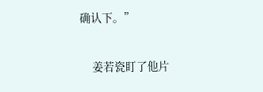确认下。”

    姜若瓷盯了他片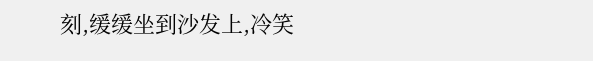刻,缓缓坐到沙发上,冷笑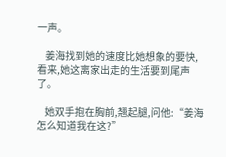一声。

    姜海找到她的速度比她想象的要快,看来,她这离家出走的生活要到尾声了。

    她双手抱在胸前,翘起腿,问他:“姜海怎么知道我在这?”